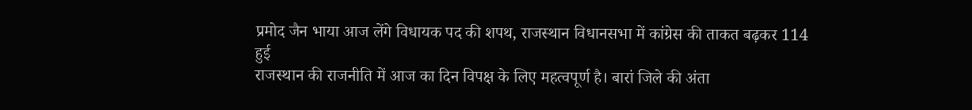प्रमोद जैन भाया आज लेंगे विधायक पद की शपथ, राजस्थान विधानसभा में कांग्रेस की ताकत बढ़कर 114 हुई
राजस्थान की राजनीति में आज का दिन विपक्ष के लिए महत्वपूर्ण है। बारां जिले की अंता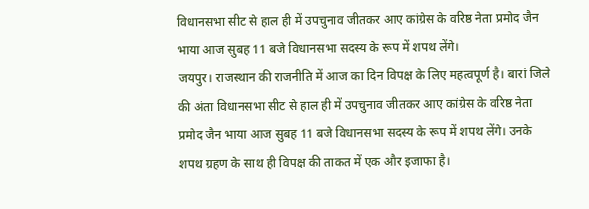विधानसभा सीट से हाल ही में उपचुनाव जीतकर आए कांग्रेस के वरिष्ठ नेता प्रमोद जैन भाया आज सुबह 11 बजे विधानसभा सदस्य के रूप में शपथ लेंगे।
जयपुर। राजस्थान की राजनीति में आज का दिन विपक्ष के लिए महत्वपूर्ण है। बारां जिले की अंता विधानसभा सीट से हाल ही में उपचुनाव जीतकर आए कांग्रेस के वरिष्ठ नेता प्रमोद जैन भाया आज सुबह 11 बजे विधानसभा सदस्य के रूप में शपथ लेंगे। उनके शपथ ग्रहण के साथ ही विपक्ष की ताकत में एक और इजाफा है।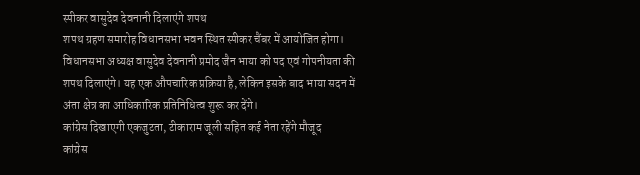स्पीकर वासुदेव देवनानी दिलाएंगे शपथ
शपथ ग्रहण समारोह विधानसभा भवन स्थित स्पीकर चैंबर में आयोजित होगा। विधानसभा अध्यक्ष वासुदेव देवनानी प्रमोद जैन भाया को पद एवं गोपनीयता की शपथ दिलाएंगे। यह एक औपचारिक प्रक्रिया है, लेकिन इसके बाद भाया सदन में अंता क्षेत्र का आधिकारिक प्रतिनिधित्व शुरू कर देंगे।
कांग्रेस दिखाएगी एकजुटता, टीकाराम जूली सहित कई नेता रहेंगे मौजूद
कांग्रेस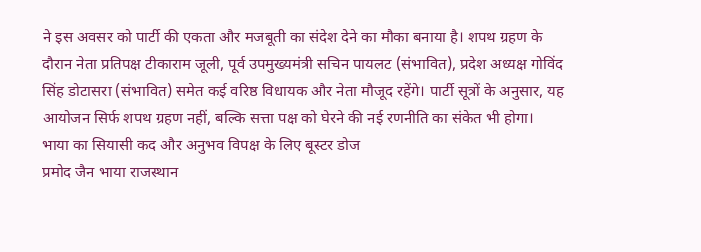ने इस अवसर को पार्टी की एकता और मजबूती का संदेश देने का मौका बनाया है। शपथ ग्रहण के दौरान नेता प्रतिपक्ष टीकाराम जूली, पूर्व उपमुख्यमंत्री सचिन पायलट (संभावित), प्रदेश अध्यक्ष गोविंद सिंह डोटासरा (संभावित) समेत कई वरिष्ठ विधायक और नेता मौजूद रहेंगे। पार्टी सूत्रों के अनुसार, यह आयोजन सिर्फ शपथ ग्रहण नहीं, बल्कि सत्ता पक्ष को घेरने की नई रणनीति का संकेत भी होगा।
भाया का सियासी कद और अनुभव विपक्ष के लिए बूस्टर डोज
प्रमोद जैन भाया राजस्थान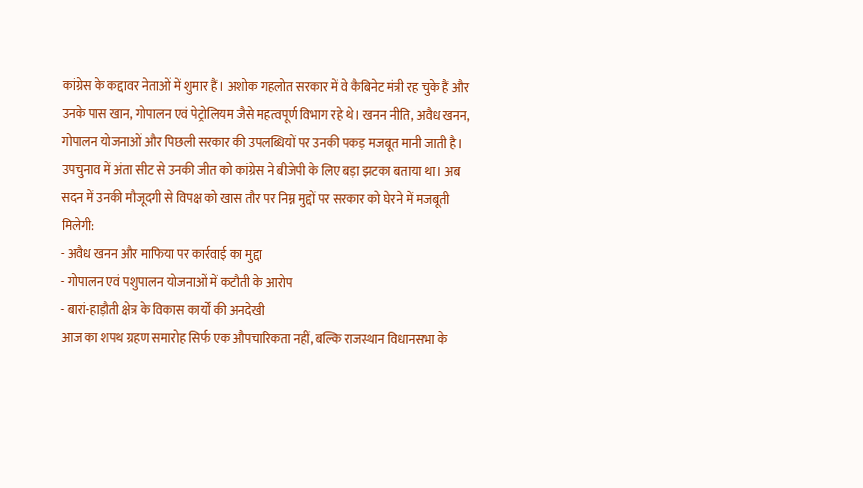कांग्रेस के कद्दावर नेताओं में शुमार हैं। अशोक गहलोत सरकार में वे कैबिनेट मंत्री रह चुके हैं और उनके पास खान, गोपालन एवं पेट्रोलियम जैसे महत्वपूर्ण विभाग रहे थे। खनन नीति, अवैध खनन, गोपालन योजनाओं और पिछली सरकार की उपलब्धियों पर उनकी पकड़ मजबूत मानी जाती है।
उपचुनाव में अंता सीट से उनकी जीत को कांग्रेस ने बीजेपी के लिए बड़ा झटका बताया था। अब सदन में उनकी मौजूदगी से विपक्ष को खास तौर पर निम्न मुद्दों पर सरकार को घेरने में मजबूती मिलेगी:
- अवैध खनन और माफिया पर कार्रवाई का मुद्दा
- गोपालन एवं पशुपालन योजनाओं में कटौती के आरोप
- बारां-हाड़ौती क्षेत्र के विकास कार्यों की अनदेखी
आज का शपथ ग्रहण समारोह सिर्फ एक औपचारिकता नहीं, बल्कि राजस्थान विधानसभा के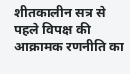शीतकालीन सत्र से पहले विपक्ष की आक्रामक रणनीति का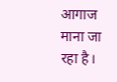आगाज माना जा रहा है।